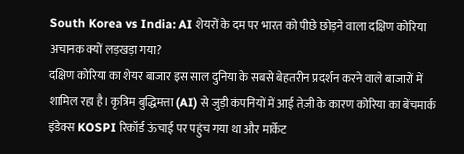South Korea vs India: AI शेयरों के दम पर भारत को पीछे छोड़ने वाला दक्षिण कोरिया अचानक क्यों लड़खड़ा गया?
दक्षिण कोरिया का शेयर बाजार इस साल दुनिया के सबसे बेहतरीन प्रदर्शन करने वाले बाजारों में शामिल रहा है। कृत्रिम बुद्धिमत्ता (AI) से जुड़ी कंपनियों में आई तेज़ी के कारण कोरिया का बेंचमार्क इंडेक्स KOSPI रिकॉर्ड ऊंचाई पर पहुंच गया था और मार्केट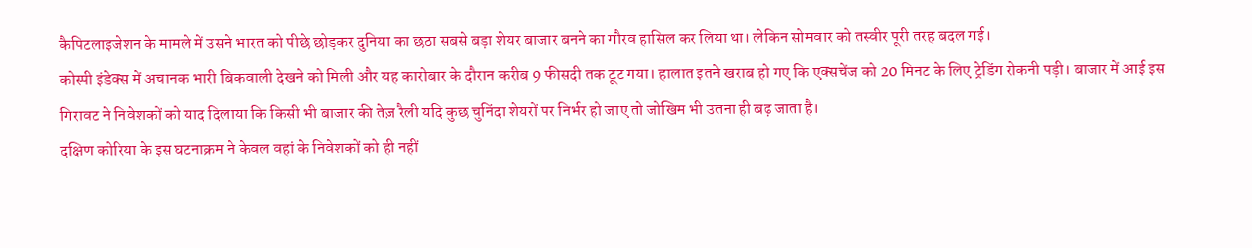कैपिटलाइजेशन के मामले में उसने भारत को पीछे छोड़कर दुनिया का छठा सबसे बड़ा शेयर बाजार बनने का गौरव हासिल कर लिया था। लेकिन सोमवार को तस्वीर पूरी तरह बदल गई।
कोस्पी इंडेक्स में अचानक भारी बिकवाली देखने को मिली और यह कारोबार के दौरान करीब 9 फीसदी तक टूट गया। हालात इतने खराब हो गए कि एक्सचेंज को 20 मिनट के लिए ट्रेडिंग रोकनी पड़ी। बाजार में आई इस गिरावट ने निवेशकों को याद दिलाया कि किसी भी बाजार की तेज़ रैली यदि कुछ चुनिंदा शेयरों पर निर्भर हो जाए तो जोखिम भी उतना ही बढ़ जाता है।
दक्षिण कोरिया के इस घटनाक्रम ने केवल वहां के निवेशकों को ही नहीं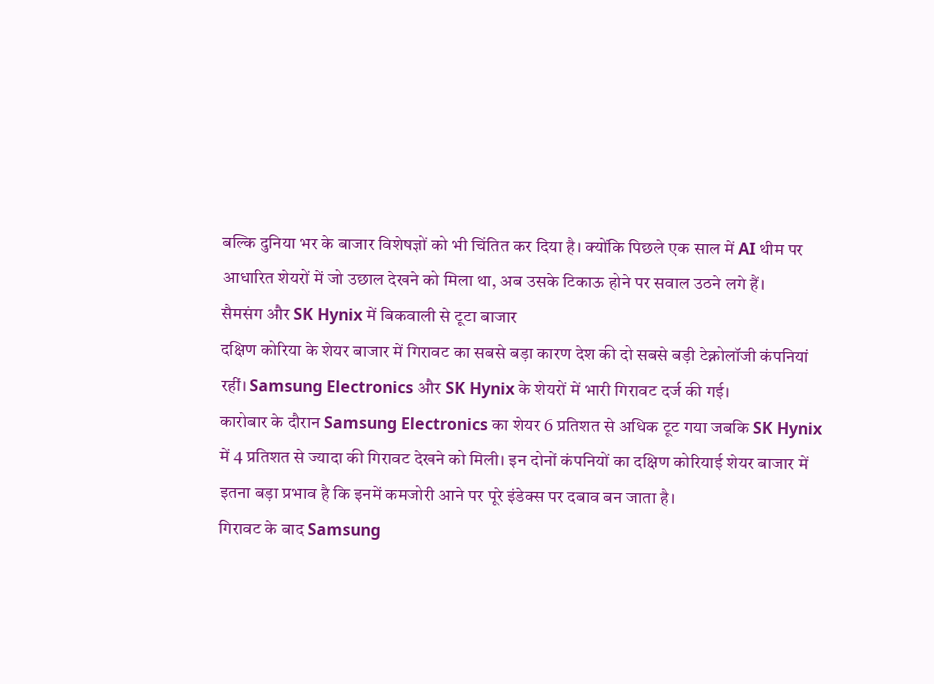बल्कि दुनिया भर के बाजार विशेषज्ञों को भी चिंतित कर दिया है। क्योंकि पिछले एक साल में AI थीम पर आधारित शेयरों में जो उछाल देखने को मिला था, अब उसके टिकाऊ होने पर सवाल उठने लगे हैं।
सैमसंग और SK Hynix में बिकवाली से टूटा बाजार
दक्षिण कोरिया के शेयर बाजार में गिरावट का सबसे बड़ा कारण देश की दो सबसे बड़ी टेक्नोलॉजी कंपनियां रहीं। Samsung Electronics और SK Hynix के शेयरों में भारी गिरावट दर्ज की गई।
कारोबार के दौरान Samsung Electronics का शेयर 6 प्रतिशत से अधिक टूट गया जबकि SK Hynix में 4 प्रतिशत से ज्यादा की गिरावट देखने को मिली। इन दोनों कंपनियों का दक्षिण कोरियाई शेयर बाजार में इतना बड़ा प्रभाव है कि इनमें कमजोरी आने पर पूरे इंडेक्स पर दबाव बन जाता है।
गिरावट के बाद Samsung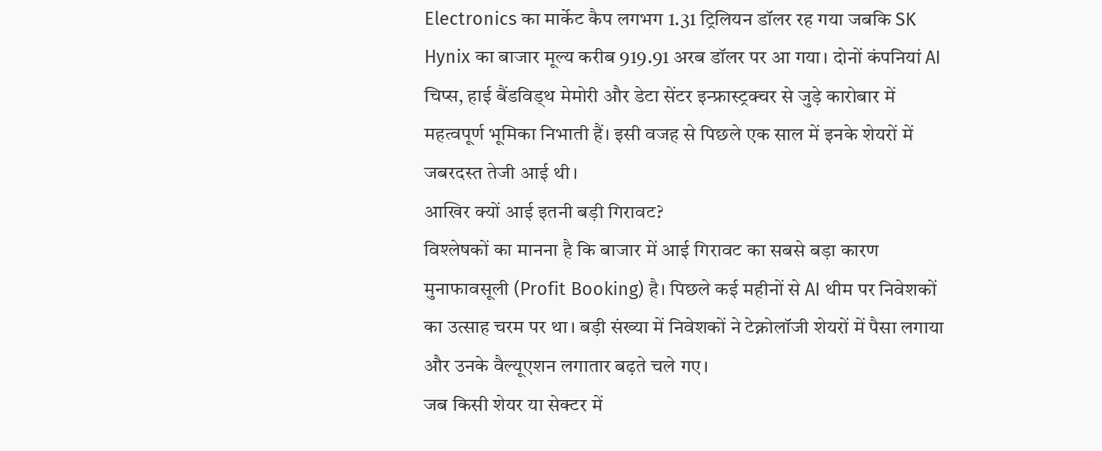Electronics का मार्केट कैप लगभग 1.31 ट्रिलियन डॉलर रह गया जबकि SK Hynix का बाजार मूल्य करीब 919.91 अरब डॉलर पर आ गया। दोनों कंपनियां AI चिप्स, हाई बैंडविड्थ मेमोरी और डेटा सेंटर इन्फ्रास्ट्रक्चर से जुड़े कारोबार में महत्वपूर्ण भूमिका निभाती हैं। इसी वजह से पिछले एक साल में इनके शेयरों में जबरदस्त तेजी आई थी।
आखिर क्यों आई इतनी बड़ी गिरावट?
विश्लेषकों का मानना है कि बाजार में आई गिरावट का सबसे बड़ा कारण मुनाफावसूली (Profit Booking) है। पिछले कई महीनों से AI थीम पर निवेशकों का उत्साह चरम पर था। बड़ी संख्या में निवेशकों ने टेक्नोलॉजी शेयरों में पैसा लगाया और उनके वैल्यूएशन लगातार बढ़ते चले गए।
जब किसी शेयर या सेक्टर में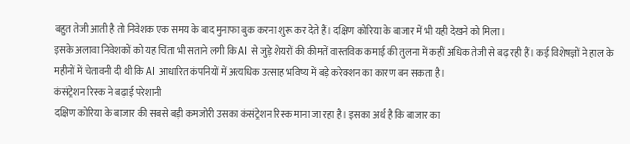बहुत तेजी आती है तो निवेशक एक समय के बाद मुनाफा बुक करना शुरू कर देते हैं। दक्षिण कोरिया के बाजार में भी यही देखने को मिला।
इसके अलावा निवेशकों को यह चिंता भी सताने लगी कि AI से जुड़े शेयरों की कीमतें वास्तविक कमाई की तुलना में कहीं अधिक तेजी से बढ़ रही हैं। कई विशेषज्ञों ने हाल के महीनों में चेतावनी दी थी कि AI आधारित कंपनियों में अत्यधिक उत्साह भविष्य में बड़े करेक्शन का कारण बन सकता है।
कंसंट्रेशन रिस्क ने बढ़ाई परेशानी
दक्षिण कोरिया के बाजार की सबसे बड़ी कमजोरी उसका कंसंट्रेशन रिस्क माना जा रहा है। इसका अर्थ है कि बाजार का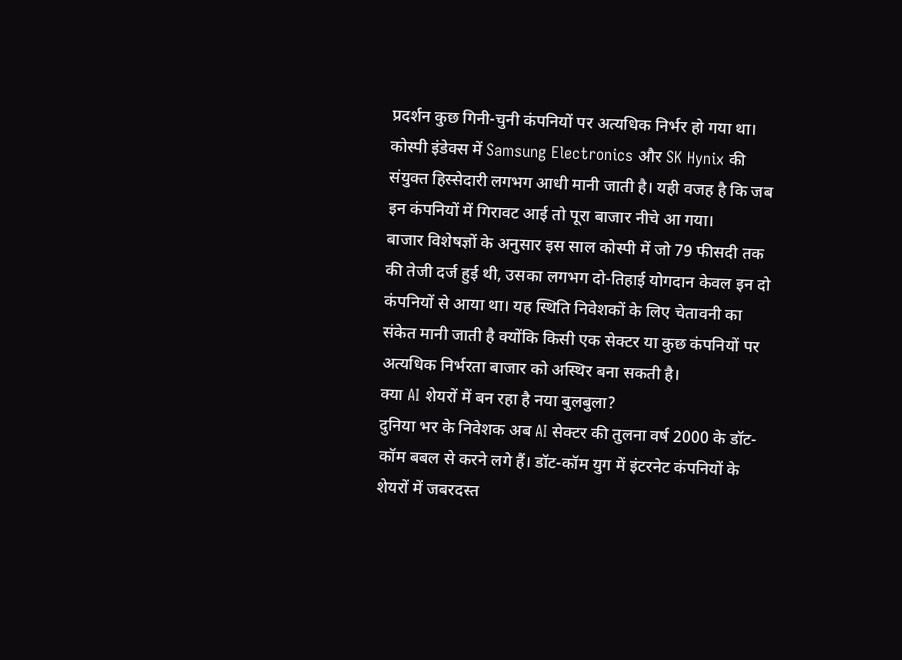प्रदर्शन कुछ गिनी-चुनी कंपनियों पर अत्यधिक निर्भर हो गया था।
कोस्पी इंडेक्स में Samsung Electronics और SK Hynix की संयुक्त हिस्सेदारी लगभग आधी मानी जाती है। यही वजह है कि जब इन कंपनियों में गिरावट आई तो पूरा बाजार नीचे आ गया।
बाजार विशेषज्ञों के अनुसार इस साल कोस्पी में जो 79 फीसदी तक की तेजी दर्ज हुई थी, उसका लगभग दो-तिहाई योगदान केवल इन दो कंपनियों से आया था। यह स्थिति निवेशकों के लिए चेतावनी का संकेत मानी जाती है क्योंकि किसी एक सेक्टर या कुछ कंपनियों पर अत्यधिक निर्भरता बाजार को अस्थिर बना सकती है।
क्या AI शेयरों में बन रहा है नया बुलबुला?
दुनिया भर के निवेशक अब AI सेक्टर की तुलना वर्ष 2000 के डॉट-कॉम बबल से करने लगे हैं। डॉट-कॉम युग में इंटरनेट कंपनियों के शेयरों में जबरदस्त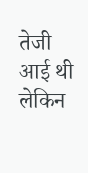तेजी आई थी लेकिन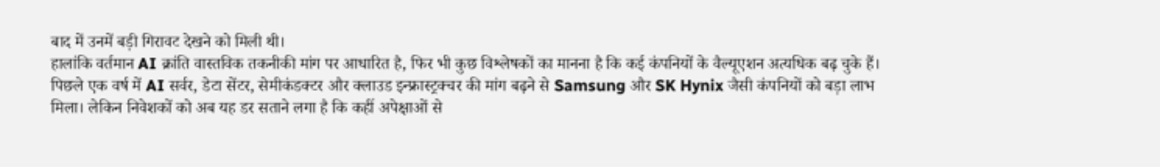बाद में उनमें बड़ी गिरावट देखने को मिली थी।
हालांकि वर्तमान AI क्रांति वास्तविक तकनीकी मांग पर आधारित है, फिर भी कुछ विश्लेषकों का मानना है कि कई कंपनियों के वैल्यूएशन अत्यधिक बढ़ चुके हैं।
पिछले एक वर्ष में AI सर्वर, डेटा सेंटर, सेमीकंडक्टर और क्लाउड इन्फ्रास्ट्रक्चर की मांग बढ़ने से Samsung और SK Hynix जैसी कंपनियों को बड़ा लाभ मिला। लेकिन निवेशकों को अब यह डर सताने लगा है कि कहीं अपेक्षाओं से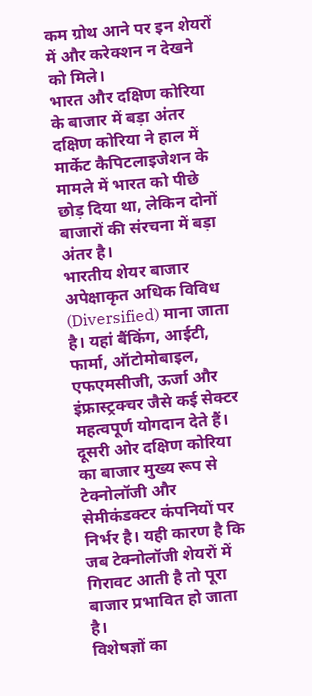कम ग्रोथ आने पर इन शेयरों में और करेक्शन न देखने को मिले।
भारत और दक्षिण कोरिया के बाजार में बड़ा अंतर
दक्षिण कोरिया ने हाल में मार्केट कैपिटलाइजेशन के मामले में भारत को पीछे छोड़ दिया था, लेकिन दोनों बाजारों की संरचना में बड़ा अंतर है।
भारतीय शेयर बाजार अपेक्षाकृत अधिक विविध (Diversified) माना जाता है। यहां बैंकिंग, आईटी, फार्मा, ऑटोमोबाइल, एफएमसीजी, ऊर्जा और इंफ्रास्ट्रक्चर जैसे कई सेक्टर महत्वपूर्ण योगदान देते हैं।
दूसरी ओर दक्षिण कोरिया का बाजार मुख्य रूप से टेक्नोलॉजी और सेमीकंडक्टर कंपनियों पर निर्भर है। यही कारण है कि जब टेक्नोलॉजी शेयरों में गिरावट आती है तो पूरा बाजार प्रभावित हो जाता है।
विशेषज्ञों का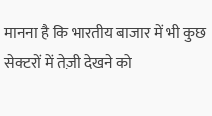मानना है कि भारतीय बाजार में भी कुछ सेक्टरों में तेज़ी देखने को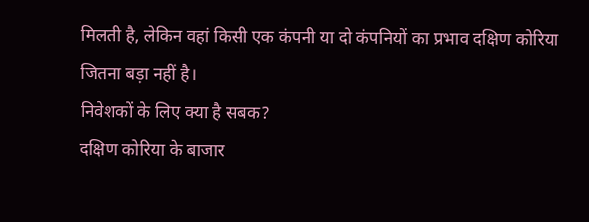मिलती है, लेकिन वहां किसी एक कंपनी या दो कंपनियों का प्रभाव दक्षिण कोरिया जितना बड़ा नहीं है।
निवेशकों के लिए क्या है सबक?
दक्षिण कोरिया के बाजार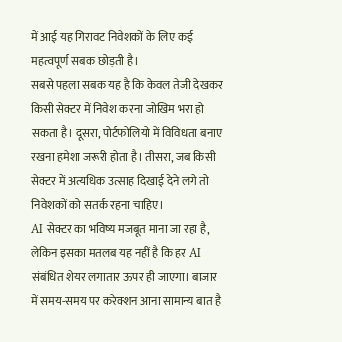में आई यह गिरावट निवेशकों के लिए कई महत्वपूर्ण सबक छोड़ती है।
सबसे पहला सबक यह है कि केवल तेजी देखकर किसी सेक्टर में निवेश करना जोखिम भरा हो सकता है। दूसरा, पोर्टफोलियो में विविधता बनाए रखना हमेशा जरूरी होता है। तीसरा, जब किसी सेक्टर में अत्यधिक उत्साह दिखाई देने लगे तो निवेशकों को सतर्क रहना चाहिए।
AI सेक्टर का भविष्य मजबूत माना जा रहा है, लेकिन इसका मतलब यह नहीं है कि हर AI संबंधित शेयर लगातार ऊपर ही जाएगा। बाजार में समय-समय पर करेक्शन आना सामान्य बात है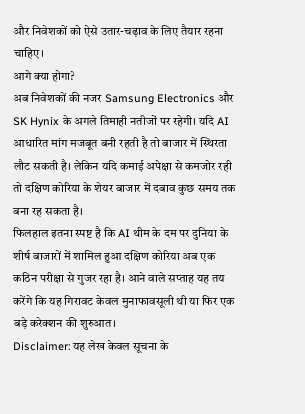और निवेशकों को ऐसे उतार-चढ़ाव के लिए तैयार रहना चाहिए।
आगे क्या होगा?
अब निवेशकों की नजर Samsung Electronics और SK Hynix के अगले तिमाही नतीजों पर रहेगी। यदि AI आधारित मांग मजबूत बनी रहती है तो बाजार में स्थिरता लौट सकती है। लेकिन यदि कमाई अपेक्षा से कमजोर रही तो दक्षिण कोरिया के शेयर बाजार में दबाव कुछ समय तक बना रह सकता है।
फिलहाल इतना स्पष्ट है कि AI थीम के दम पर दुनिया के शीर्ष बाजारों में शामिल हुआ दक्षिण कोरिया अब एक कठिन परीक्षा से गुजर रहा है। आने वाले सप्ताह यह तय करेंगे कि यह गिरावट केवल मुनाफावसूली थी या फिर एक बड़े करेक्शन की शुरुआत।
Disclaimer: यह लेख केवल सूचना के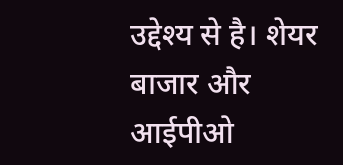उद्देश्य से है। शेयर बाजार और आईपीओ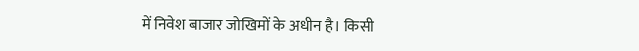में निवेश बाजार जोखिमों के अधीन है। किसी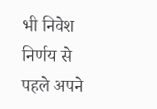भी निवेश निर्णय से पहले अपने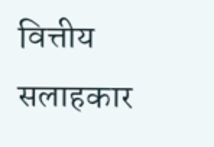वित्तीय सलाहकार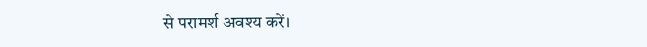से परामर्श अवश्य करें।